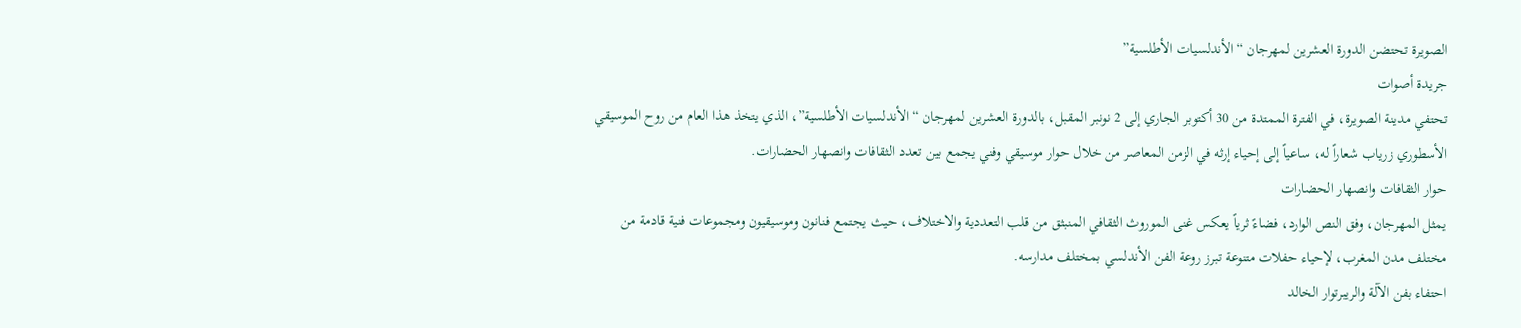الصويرة تحتضن الدورة العشرين لمهرجان “الأندلسيات الأطلسية”
جريدة أصوات
تحتفي مدينة الصويرة، في الفترة الممتدة من 30 أكتوبر الجاري إلى 2 نونبر المقبل، بالدورة العشرين لمهرجان “الأندلسيات الأطلسية”، الذي يتخذ هذا العام من روح الموسيقي الأسطوري زرياب شعاراً له، ساعياً إلى إحياء إرثه في الزمن المعاصر من خلال حوار موسيقي وفني يجمع بين تعدد الثقافات وانصهار الحضارات.
حوار الثقافات وانصهار الحضارات
يمثل المهرجان، وفق النص الوارد، فضاءً ثرياً يعكس غنى الموروث الثقافي المنبثق من قلب التعددية والاختلاف، حيث يجتمع فنانون وموسيقيون ومجموعات فنية قادمة من مختلف مدن المغرب، لإحياء حفلات متنوعة تبرز روعة الفن الأندلسي بمختلف مدارسه.
احتفاء بفن الآلة والريبرتوار الخالد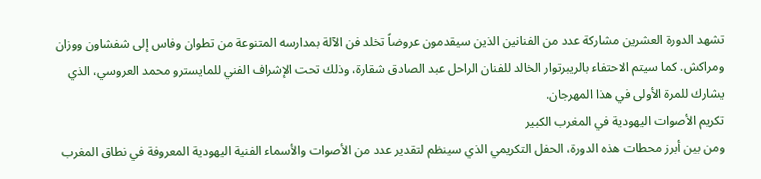تشهد الدورة العشرين مشاركة عدد من الفنانين الذين سيقدمون عروضاً تخلد فن الآلة بمدارسه المتنوعة من تطوان وفاس إلى شفشاون ووزان ومراكش. كما سيتم الاحتفاء بالريبرتوار الخالد للفنان الراحل عبد الصادق شقارة، وذلك تحت الإشراف الفني للمايسترو محمد العروسي، الذي يشارك للمرة الأولى في هذا المهرجان.
تكريم الأصوات اليهودية في المغرب الكبير
ومن بين أبرز محطات هذه الدورة، الحفل التكريمي الذي سينظم لتقدير عدد من الأصوات والأسماء الفنية اليهودية المعروفة في نطاق المغرب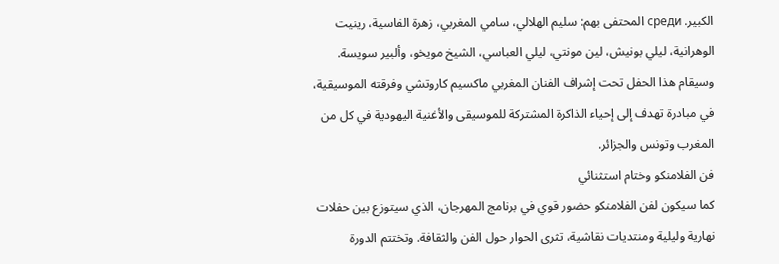الكبير. среди المحتفى بهم: سليم الهلالي، سامي المغربي، زهرة الفاسية، رينيت الوهرانية، ليلي بونيش، لين مونتي، ليلي العباسي، الشيخ مويخو، وألبير سويسة. وسيقام هذا الحفل تحت إشراف الفنان المغربي ماكسيم كاروتشي وفرقته الموسيقية، في مبادرة تهدف إلى إحياء الذاكرة المشتركة للموسيقى والأغنية اليهودية في كل من المغرب وتونس والجزائر.
فن الفلامنكو وختام استثنائي
كما سيكون لفن الفلامنكو حضور قوي في برنامج المهرجان، الذي سيتوزع بين حفلات نهارية وليلية ومنتديات نقاشية، تثرى الحوار حول الفن والثقافة. وتختتم الدورة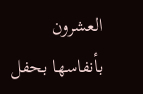العشرون بأنفاسها بحفل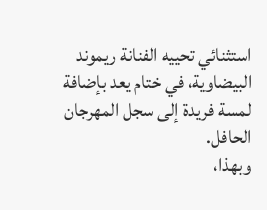استثنائي تحييه الفنانة ريموند البيضاوية، في ختام يعد بإضافة لمسة فريدة إلى سجل المهرجان الحافل.
وبهذا،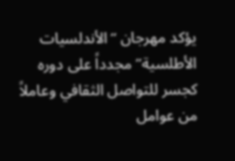يؤكد مهرجان “الأندلسيات الأطلسية” مجدداً على دوره كجسر للتواصل الثقافي وعاملاً من عوامل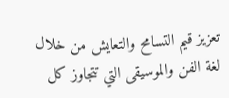تعزيز قيم التسامح والتعايش من خلال لغة الفن والموسيقى التي تتجاوز كل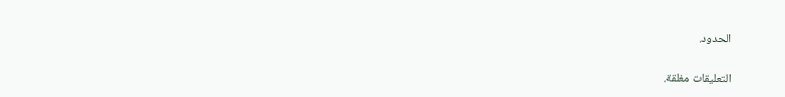الحدود.

التعليقات مغلقة.